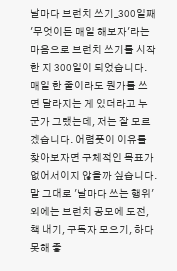날마다 브런치 쓰기_300일째
'무엇이든 매일 해보자'라는 마음으로 브런치 쓰기를 시작한 지 300일이 되었습니다. 매일 한 줄이라도 뭔가를 쓰면 달라지는 게 있더라고 누군가 그랬는데, 저는 잘 모르겠습니다. 어렴풋이 이유를 찾아보자면 구체적인 목표가 없어서이지 않을까 싶습니다.
말 그대로 '날마다 쓰는 행위' 외에는 브런치 공모에 도전, 책 내기, 구독자 모으기, 하다못해 좋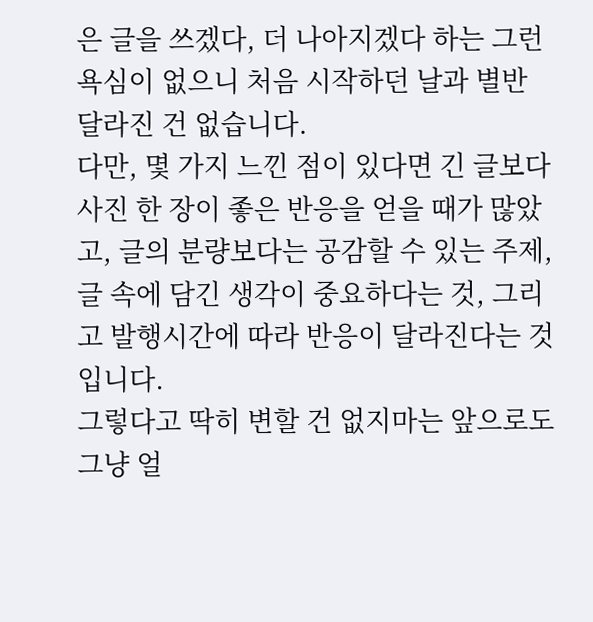은 글을 쓰겠다, 더 나아지겠다 하는 그런 욕심이 없으니 처음 시작하던 날과 별반 달라진 건 없습니다.
다만, 몇 가지 느낀 점이 있다면 긴 글보다 사진 한 장이 좋은 반응을 얻을 때가 많았고, 글의 분량보다는 공감할 수 있는 주제, 글 속에 담긴 생각이 중요하다는 것, 그리고 발행시간에 따라 반응이 달라진다는 것입니다.
그렇다고 딱히 변할 건 없지마는 앞으로도 그냥 얼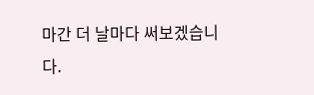마간 더 날마다 써보겠습니다.